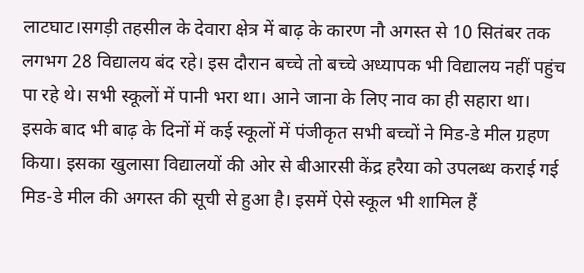लाटघाट।सगड़ी तहसील के देवारा क्षेत्र में बाढ़ के कारण नौ अगस्त से 10 सितंबर तक लगभग 28 विद्यालय बंद रहे। इस दौरान बच्चे तो बच्चे अध्यापक भी विद्यालय नहीं पहुंच पा रहे थे। सभी स्कूलों में पानी भरा था। आने जाना के लिए नाव का ही सहारा था।
इसके बाद भी बाढ़ के दिनों में कई स्कूलों में पंजीकृत सभी बच्चों ने मिड-डे मील ग्रहण किया। इसका खुलासा विद्यालयों की ओर से बीआरसी केंद्र हरैया को उपलब्ध कराई गई मिड-डे मील की अगस्त की सूची से हुआ है। इसमें ऐसे स्कूल भी शामिल हैं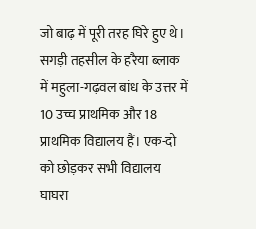जो बाढ़ में पूरी तरह घिरे हुए थे।
सगड़ी तहसील के हरैया ब्लाक में महुला-गढ़वल बांध के उत्तर में 10 उच्च प्राथमिक और 18 प्राथमिक विद्यालय हैं। एक-दो को छोड़कर सभी विद्यालय घाघरा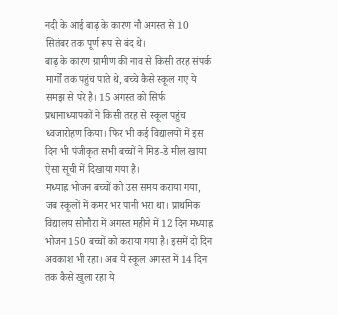नदी के आई बाढ़ के कारण नौ अगस्त से 10 सितंबर तक पूर्ण रूप से बंद थे।
बाढ़ के कारण ग्रामीण की नाव से किसी तरह संपर्क मार्गों तक पहुंच पाते थे, बच्चे कैसे स्कूल गए ये समझ से परे है। 15 अगस्त को सिर्फ प्रधानाध्यापकों ने किसी तरह से स्कूल पहुंच ध्वजारोहण किया। फिर भी कई विद्यालयों में इस दिन भी पंजीकृत सभी बच्चों ने मिड-डे मील खाया ऐसा सूची में दिखाया गया है।
मध्याह्न भोजन बच्चों को उस समय कराया गया, जब स्कूलों में कमर भर पानी भरा था। प्राथमिक विद्यालय सोनौरा में अगस्त महीने में 12 दिन मध्याह्न भोजन 150 बच्चों को कराया गया है। इसमें दो दिन अवकाश भी रहा। अब ये स्कूल अगस्त में 14 दिन तक कैसे खुला रहा ये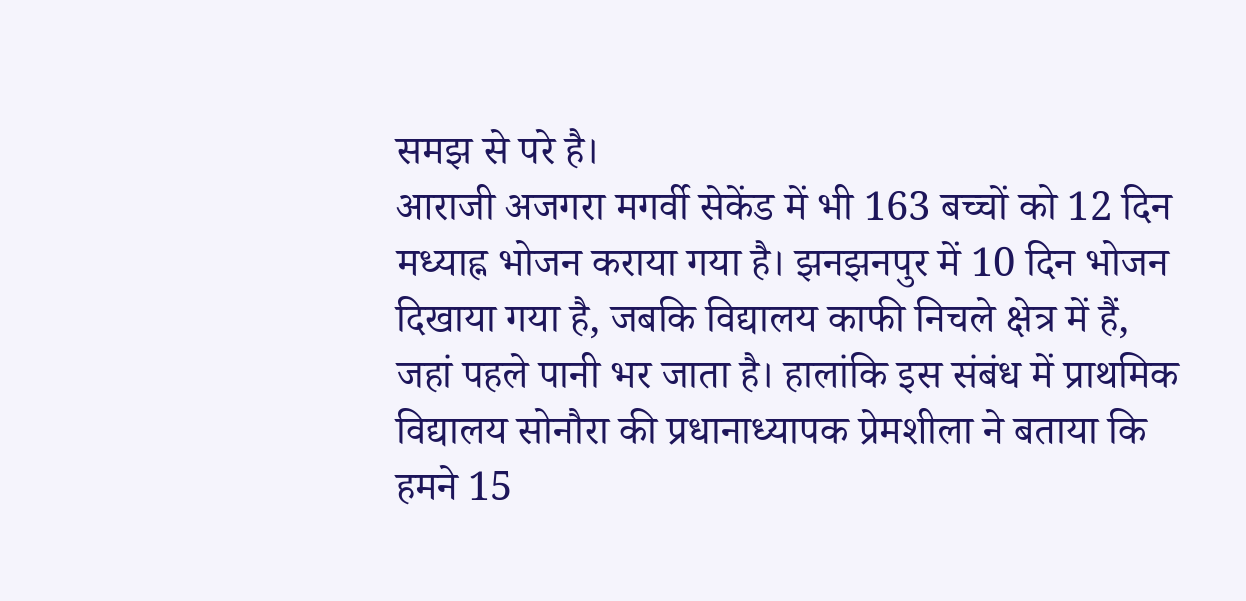समझ से परे है।
आराजी अजगरा मगर्वी सेकेंड में भी 163 बच्चों को 12 दिन मध्याह्न भोजन कराया गया है। झनझनपुर में 10 दिन भोजन दिखाया गया है, जबकि विद्यालय काफी निचले क्षेत्र में हैं, जहां पहले पानी भर जाता है। हालांकि इस संबंध में प्राथमिक विद्यालय सोनौरा की प्रधानाध्यापक प्रेमशीला ने बताया कि हमने 15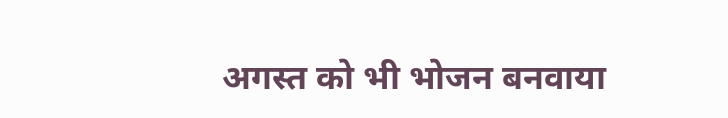अगस्त को भी भोजन बनवाया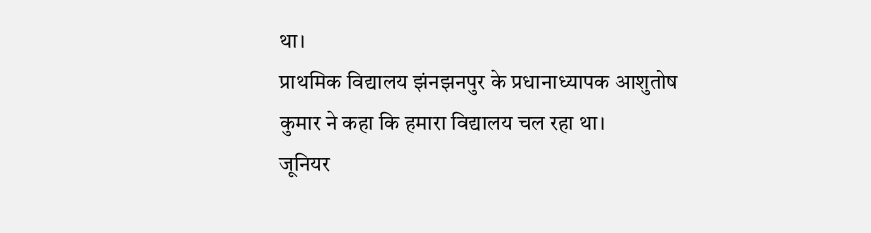था।
प्राथमिक विद्यालय झंनझनपुर के प्रधानाध्यापक आशुतोष कुमार ने कहा कि हमारा विद्यालय चल रहा था।
जूनियर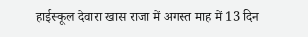हाईस्कूल देवारा खास राजा में अगस्त माह में 13 दिन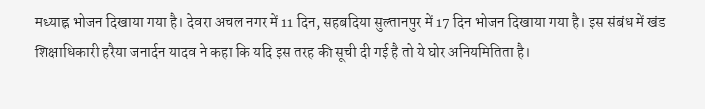मध्याह्न भोजन दिखाया गया है। देवरा अचल नगर में 11 दिन, सहबदिया सुल्तानपुर में 17 दिन भोजन दिखाया गया है। इस संबंध में खंड शिक्षाधिकारी हरैया जनार्दन यादव ने कहा कि यदि इस तरह की सूची दी गई है तो ये घोर अनियमितिता है।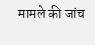मामले की जांच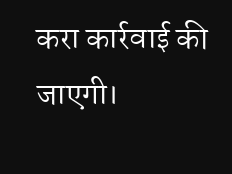करा कार्रवाई की जाएगी।